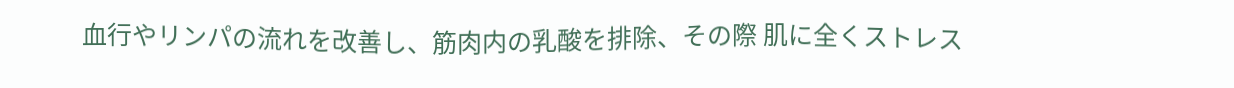血行やリンパの流れを改善し、筋肉内の乳酸を排除、その際 肌に全くストレス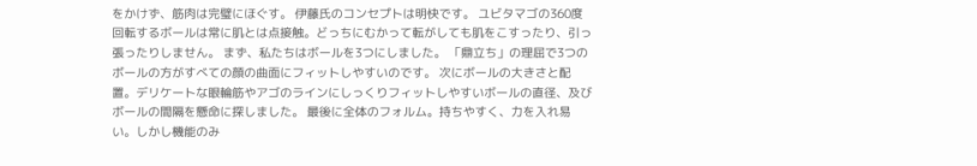をかけず、筋肉は完璧にほぐす。 伊藤氏のコンセプトは明快です。 ユビタマゴの360度回転するボールは常に肌とは点接触。どっちにむかって転がしても肌をこすったり、引っ張ったりしません。 まず、私たちはボールを3つにしました。 「鼎立ち」の理屈で3つのボールの方がすべての顔の曲面にフィットしやすいのです。 次にボールの大きさと配置。デリケートな眼輪筋やアゴのラインにしっくりフィットしやすいボールの直径、及びボールの間隔を懸命に探しました。 最後に全体のフォルム。持ちやすく、力を入れ易い。しかし機能のみ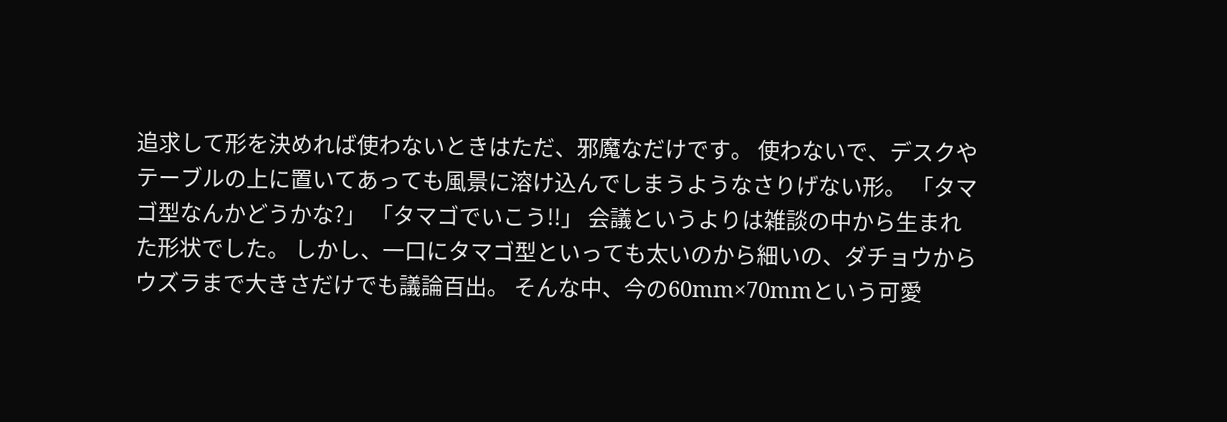追求して形を決めれば使わないときはただ、邪魔なだけです。 使わないで、デスクやテーブルの上に置いてあっても風景に溶け込んでしまうようなさりげない形。 「タマゴ型なんかどうかな?」 「タマゴでいこう!!」 会議というよりは雑談の中から生まれた形状でした。 しかし、一口にタマゴ型といっても太いのから細いの、ダチョウからウズラまで大きさだけでも議論百出。 そんな中、今の60mm×70mmという可愛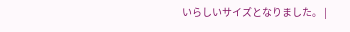いらしいサイズとなりました。 |